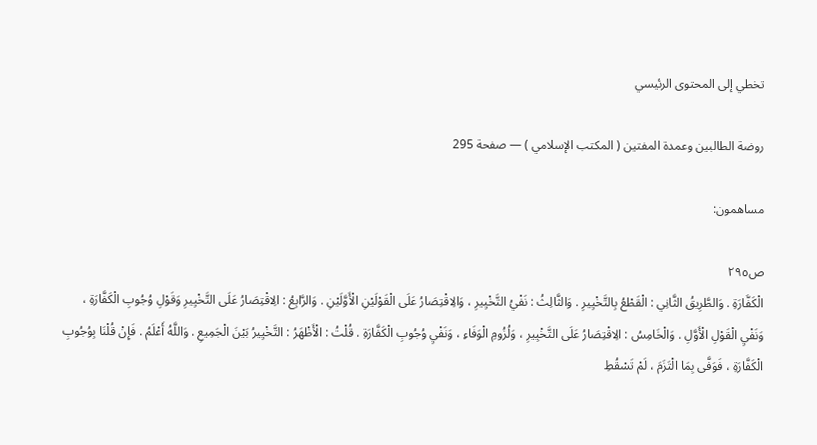تخطي إلى المحتوى الرئيسي

روضة الطالبين وعمدة المفتين ( المكتب الإسلامي ) — صفحة 295

مساهمون:

ص٢٩٥
الْكَفَّارَةِ . وَالطَّرِيقُ الثَّانِي : الْقَطْعُ بِالتَّخْيِيرِ . وَالثَّالِثُ : نَفْيُ التَّخْيِيرِ ، وَالِاقْتِصَارُ عَلَى الْقَوْلَيْنِ الْأَوَّلَيْنِ . وَالرَّابِعُ : الِاقْتِصَارُ عَلَى التَّخْيِيرِ وَقَوْلِ وُجُوبِ الْكَفَّارَةِ ، وَنَفْيِ الْقَوْلِ الْأَوَّلِ . وَالْخَامِسُ : الِاقْتِصَارُ عَلَى التَّخْيِيرِ ، وَلُزُومِ الْوَفَاءِ ، وَنَفْيِ وُجُوبِ الْكَفَّارَةِ . قُلْتُ : الْأَظْهَرُ : التَّخْيِيرُ بَيْنَ الْجَمِيعِ . وَاللَّهُ أَعْلَمُ . فَإِنْ قُلْنَا بِوُجُوبِ الْكَفَّارَةِ ، فَوَفَّى بِمَا الْتَزَمَ ، لَمْ تَسْقُطِ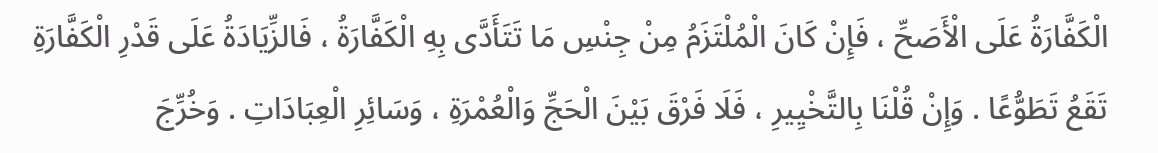الْكَفَّارَةُ عَلَى الْأَصَحِّ ، فَإِنْ كَانَ الْمُلْتَزَمُ مِنْ جِنْسِ مَا تَتَأَدَّى بِهِ الْكَفَّارَةُ ، فَالزِّيَادَةُ عَلَى قَدْرِ الْكَفَّارَةِ تَقَعُ تَطَوُّعًا . وَإِنْ قُلْنَا بِالتَّخْيِيرِ ، فَلَا فَرْقَ بَيْنَ الْحَجِّ وَالْعُمْرَةِ ، وَسَائِرِ الْعِبَادَاتِ . وَخُرِّجَ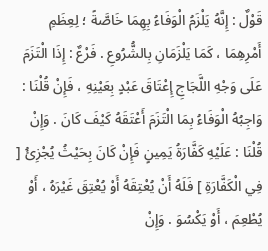قَوْلٌ : إِنَّهُ يَلْزَمُ الْوَفَاءُ بِهِمَا خَاصَّةً ؛ لِعِظَمِ أَمْرِهِمَا ، كَمَا يَلْزَمَانِ بِالشُّرُوعِ . فَرْعٌ : إِذَا الْتَزَمَ عَلَى وَجْهِ اللَّجَاجِ إِعْتَاقَ عَبْدٍ بِعَيْنِهِ ، فَإِنْ قُلْنَا : وَاجِبُهُ الْوَفَاءُ بِمَا الْتَزَمَ أَعْتَقَهُ كَيْفَ كَانَ . وَإِنْ قُلْنَا : عَلَيْهِ كَفَّارَةُ يَمِينٍ فَإِنْ كَانَ بِحَيْثُ يُجْزِئُ [ فِي الْكَفَّارَةِ ] فَلَهُ أَنْ يُعْتِقَهُ أَوْ يُعْتِقَ غَيْرَهُ ، أَوْ يُطْعِمَ ، أَوْ يَكْسُوَ . وَإِنْ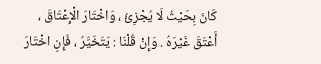كَانَ بِحَيْثُ لَا يُجْزِئُ ، وَاخْتَارَ الْإِعْتَاقَ ، أَعْتَقَ غَيْرَهُ . وَإِنْ قُلْنَا : يَتَخَيَّرُ ، فَإِنِ اخْتَارَ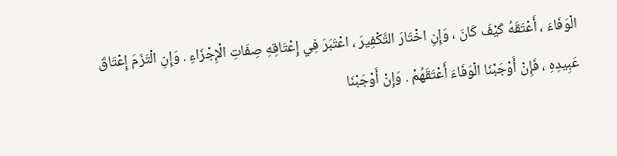الْوَفَاءَ ، أَعْتَقَهُ كَيْفَ كَانَ ، وَإِنِ اخْتَارَ التَّكْفِيرَ ، اعْتَبَرَ فِي إِعْتَاقِهِ صِفَاتِ الْإِجْزَاءِ . وَإِنِ الْتَزَمَ إِعْتَاقَ عَبِيدِهِ ، فَإِنْ أَوْجَبْنَا الْوَفَاءَ أَعْتَقَهُمْ . وَإِنْ أَوْجَبْنَا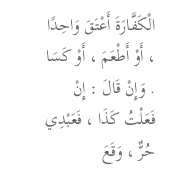الْكَفَّارَةَ أَعْتَقَ وَاحِدًا ، أَوْ أَطْعَمَ ، أَوْ كَسَا . وَإِنْ قَالَ : إِنْ فَعَلْتُ كَذَا ، فَعَبْدِي حُرٌّ ، وَقَعَ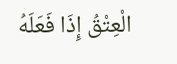الْعِتْقُ إِذَا فَعَلَهُ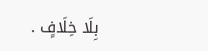بِلَا خِلَافٍ .